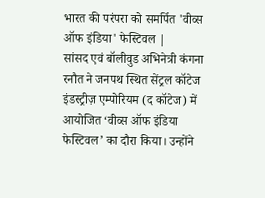भारत की परंपरा को समर्पित 'वीव्स ऑफ इंडिया' फेस्टिवल |
सांसद एवं बॉलीवुड अभिनेत्री कंगना रनौत ने जनपथ स्थित सेंट्रल कॉटेज इंडस्ट्रीज़ एम्पोरियम (द कॉटेज) में आयोजित ‘वीव्स ऑफ इंडिया फेस्टिवल’ का दौरा किया। उन्होंने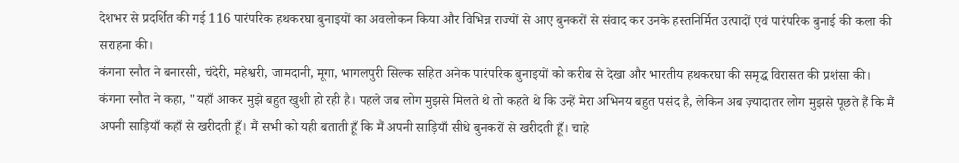देशभर से प्रदर्शित की गई 116 पारंपरिक हथकरघा बुनाइयों का अवलोकन किया और विभिन्न राज्यों से आए बुनकरों से संवाद कर उनके हस्तनिर्मित उत्पादों एवं पारंपरिक बुनाई की कला की सराहना की।
कंगना रनौत ने बनारसी, चंदेरी, महेश्वरी, जामदानी, मूगा, भागलपुरी सिल्क सहित अनेक पारंपरिक बुनाइयों को करीब से देखा और भारतीय हथकरघा की समृद्ध विरासत की प्रशंसा की।
कंगना रनौत ने कहा, "यहाँ आकर मुझे बहुत खुशी हो रही है। पहले जब लोग मुझसे मिलते थे तो कहते थे कि उन्हें मेरा अभिनय बहुत पसंद है, लेकिन अब ज़्यादातर लोग मुझसे पूछते हैं कि मैं अपनी साड़ियाँ कहाँ से खरीदती हूँ। मैं सभी को यही बताती हूँ कि मैं अपनी साड़ियाँ सीधे बुनकरों से खरीदती हूँ। चाहे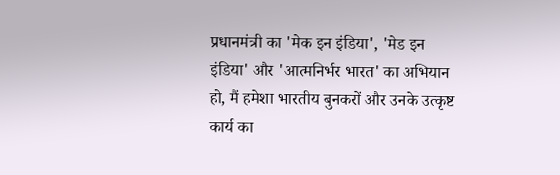प्रधानमंत्री का 'मेक इन इंडिया', 'मेड इन इंडिया' और 'आत्मनिर्भर भारत' का अभियान हो, मैं हमेशा भारतीय बुनकरों और उनके उत्कृष्ट कार्य का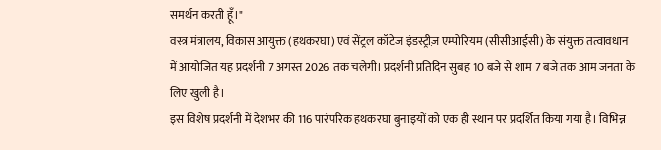समर्थन करती हूँ।"
वस्त्र मंत्रालय, विकास आयुक्त (हथकरघा) एवं सेंट्रल कॉटेज इंडस्ट्रीज़ एम्पोरियम (सीसीआईसी) के संयुक्त तत्वावधान में आयोजित यह प्रदर्शनी 7 अगस्त 2026 तक चलेगी। प्रदर्शनी प्रतिदिन सुबह 10 बजे से शाम 7 बजे तक आम जनता के लिए खुली है।
इस विशेष प्रदर्शनी में देशभर की 116 पारंपरिक हथकरघा बुनाइयों को एक ही स्थान पर प्रदर्शित किया गया है। विभिन्न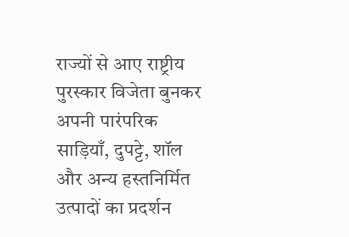राज्यों से आए राष्ट्रीय पुरस्कार विजेता बुनकर अपनी पारंपरिक साड़ियाँ, दुपट्टे, शॉल और अन्य हस्तनिर्मित उत्पादों का प्रदर्शन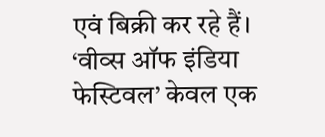एवं बिक्री कर रहे हैं।
‘वीव्स ऑफ इंडिया फेस्टिवल’ केवल एक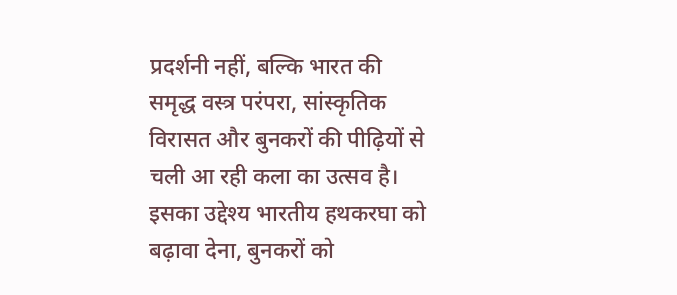प्रदर्शनी नहीं, बल्कि भारत की समृद्ध वस्त्र परंपरा, सांस्कृतिक विरासत और बुनकरों की पीढ़ियों से चली आ रही कला का उत्सव है। इसका उद्देश्य भारतीय हथकरघा को बढ़ावा देना, बुनकरों को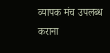व्यापक मंच उपलब्ध कराना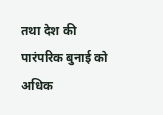तथा देश की पारंपरिक बुनाई को अधिक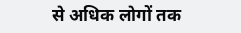से अधिक लोगों तक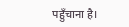पहुँचाना है।